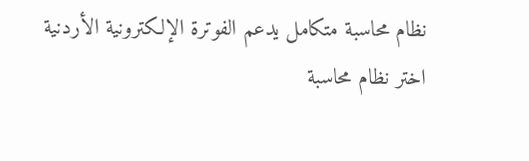نظام محاسبة متكامل يدعم الفوترة الإلكترونية الأردنية
اختر نظام محاسبة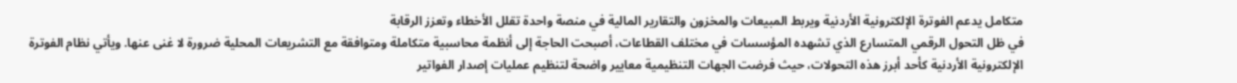متكامل يدعم الفوترة الإلكترونية الأردنية ويربط المبيعات والمخزون والتقارير المالية في منصة واحدة تقلل الأخطاء وتعزز الرقابة
في ظل التحول الرقمي المتسارع الذي تشهده المؤسسات في مختلف القطاعات، أصبحت الحاجة إلى أنظمة محاسبية متكاملة ومتوافقة مع التشريعات المحلية ضرورة لا غنى عنها. ويأتي نظام الفوترة الإلكترونية الأردنية كأحد أبرز هذه التحولات، حيث فرضت الجهات التنظيمية معايير واضحة لتنظيم عمليات إصدار الفواتير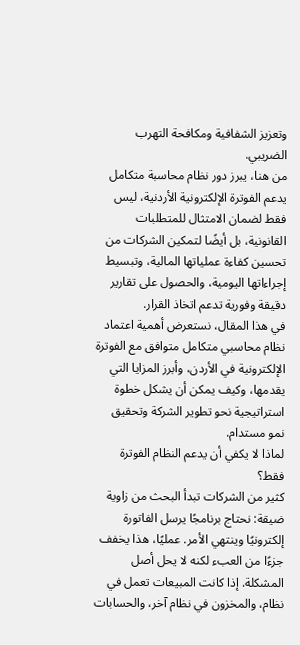وتعزيز الشفافية ومكافحة التهرب الضريبي.
من هنا، يبرز دور نظام محاسبة متكامل يدعم الفوترة الإلكترونية الأردنية، ليس فقط لضمان الامتثال للمتطلبات القانونية، بل أيضًا لتمكين الشركات من تحسين كفاءة عملياتها المالية، وتبسيط إجراءاتها اليومية، والحصول على تقارير دقيقة وفورية تدعم اتخاذ القرار.
في هذا المقال، نستعرض أهمية اعتماد نظام محاسبي متكامل متوافق مع الفوترة الإلكترونية في الأردن، وأبرز المزايا التي يقدمها، وكيف يمكن أن يشكل خطوة استراتيجية نحو تطوير الشركة وتحقيق نمو مستدام.
لماذا لا يكفي أن يدعم النظام الفوترة فقط؟
كثير من الشركات تبدأ البحث من زاوية ضيقة: نحتاج برنامجًا يرسل الفاتورة إلكترونيًا وينتهي الأمر. عمليًا، هذا يخفف جزءًا من العبء لكنه لا يحل أصل المشكلة. إذا كانت المبيعات تعمل في نظام، والمخزون في نظام آخر، والحسابات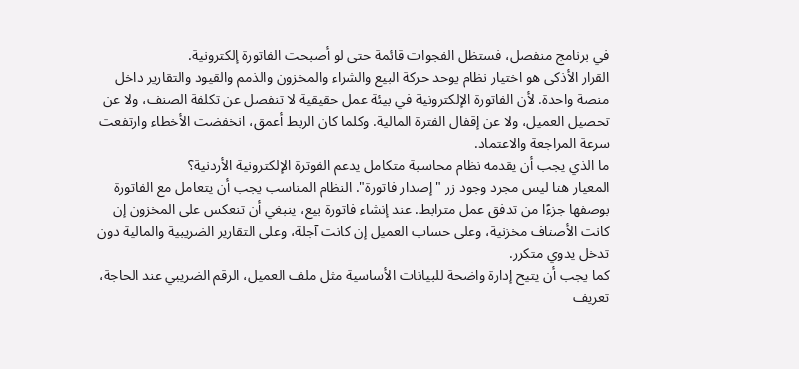في برنامج منفصل، فستظل الفجوات قائمة حتى لو أصبحت الفاتورة إلكترونية.
القرار الأذكى هو اختيار نظام يوحد حركة البيع والشراء والمخزون والذمم والقيود والتقارير داخل منصة واحدة. لأن الفاتورة الإلكترونية في بيئة عمل حقيقية لا تنفصل عن تكلفة الصنف، ولا عن تحصيل العميل، ولا عن إقفال الفترة المالية. وكلما كان الربط أعمق، انخفضت الأخطاء وارتفعت سرعة المراجعة والاعتماد.
ما الذي يجب أن يقدمه نظام محاسبة متكامل يدعم الفوترة الإلكترونية الأردنية؟
المعيار هنا ليس مجرد وجود زر "إصدار فاتورة". النظام المناسب يجب أن يتعامل مع الفاتورة بوصفها جزءًا من تدفق عمل مترابط. عند إنشاء فاتورة بيع، ينبغي أن تنعكس على المخزون إن كانت الأصناف مخزنية، وعلى حساب العميل إن كانت آجلة، وعلى التقارير الضريبية والمالية دون تدخل يدوي متكرر.
كما يجب أن يتيح إدارة واضحة للبيانات الأساسية مثل ملف العميل، الرقم الضريبي عند الحاجة، تعريف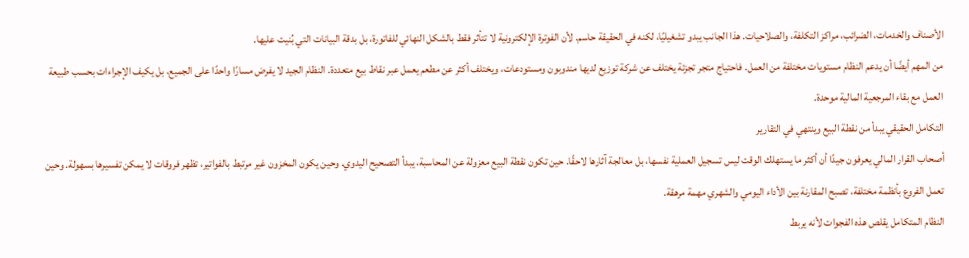الأصناف والخدمات، الضرائب، مراكز التكلفة، والصلاحيات. هذا الجانب يبدو تشغيليًا، لكنه في الحقيقة حاسم. لأن الفوترة الإلكترونية لا تتأثر فقط بالشكل النهائي للفاتورة، بل بدقة البيانات التي بُنيت عليها.
من المهم أيضًا أن يدعم النظام مستويات مختلفة من العمل. فاحتياج متجر تجزئة يختلف عن شركة توزيع لديها مندوبون ومستودعات، ويختلف أكثر عن مطعم يعمل عبر نقاط بيع متعددة. النظام الجيد لا يفرض مسارًا واحدًا على الجميع، بل يكيف الإجراءات بحسب طبيعة العمل مع بقاء المرجعية المالية موحدة.
التكامل الحقيقي يبدأ من نقطة البيع وينتهي في التقارير
أصحاب القرار المالي يعرفون جيدًا أن أكثر ما يستهلك الوقت ليس تسجيل العملية نفسها، بل معالجة آثارها لاحقًا. حين تكون نقطة البيع معزولة عن المحاسبة، يبدأ التصحيح اليدوي. وحين يكون المخزون غير مرتبط بالفواتير، تظهر فروقات لا يمكن تفسيرها بسهولة. وحين تعمل الفروع بأنظمة مختلفة، تصبح المقارنة بين الأداء اليومي والشهري مهمة مرهقة.
النظام المتكامل يقلص هذه الفجوات لأنه يربط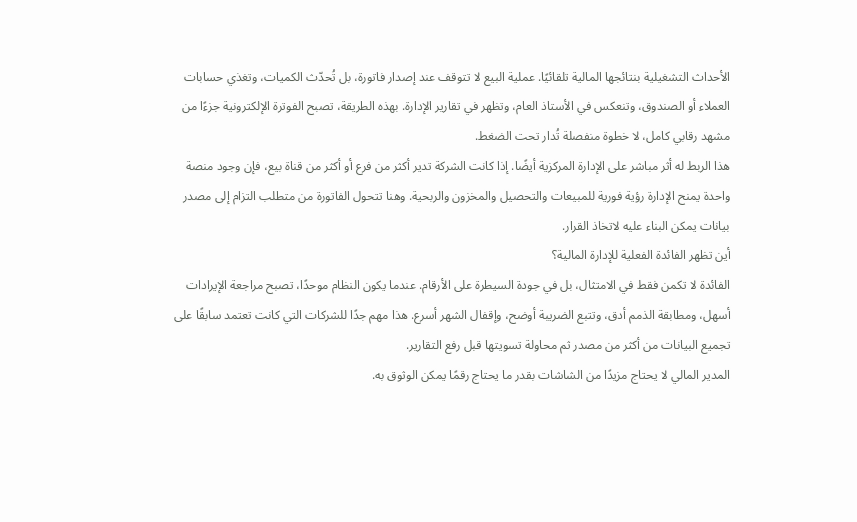الأحداث التشغيلية بنتائجها المالية تلقائيًا. عملية البيع لا تتوقف عند إصدار فاتورة، بل تُحدّث الكميات، وتغذي حسابات العملاء أو الصندوق، وتنعكس في الأستاذ العام، وتظهر في تقارير الإدارة. بهذه الطريقة، تصبح الفوترة الإلكترونية جزءًا من مشهد رقابي كامل، لا خطوة منفصلة تُدار تحت الضغط.
هذا الربط له أثر مباشر على الإدارة المركزية أيضًا. إذا كانت الشركة تدير أكثر من فرع أو أكثر من قناة بيع، فإن وجود منصة واحدة يمنح الإدارة رؤية فورية للمبيعات والتحصيل والمخزون والربحية. وهنا تتحول الفاتورة من متطلب التزام إلى مصدر بيانات يمكن البناء عليه لاتخاذ القرار.
أين تظهر الفائدة الفعلية للإدارة المالية؟
الفائدة لا تكمن فقط في الامتثال، بل في جودة السيطرة على الأرقام. عندما يكون النظام موحدًا، تصبح مراجعة الإيرادات أسهل، ومطابقة الذمم أدق، وتتبع الضريبة أوضح، وإقفال الشهر أسرع. هذا مهم جدًا للشركات التي كانت تعتمد سابقًا على تجميع البيانات من أكثر من مصدر ثم محاولة تسويتها قبل رفع التقارير.
المدير المالي لا يحتاج مزيدًا من الشاشات بقدر ما يحتاج رقمًا يمكن الوثوق به.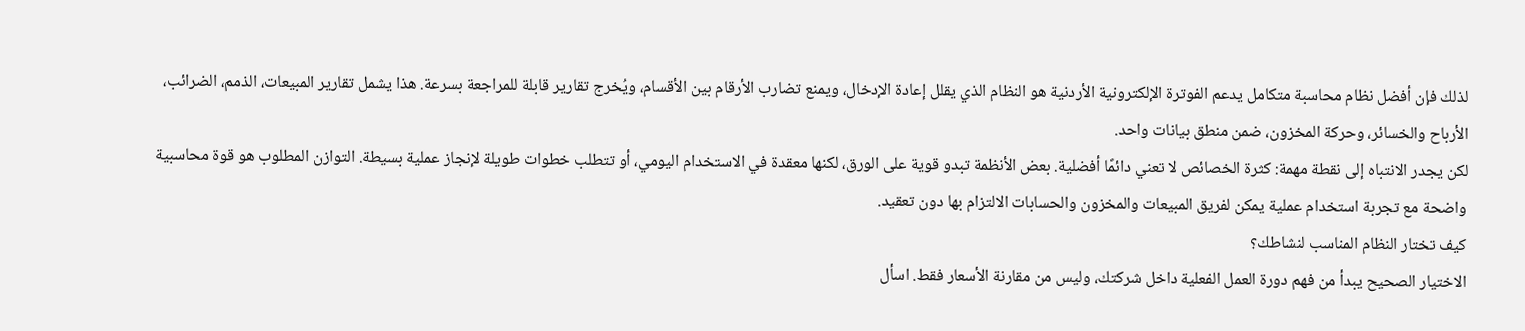لذلك فإن أفضل نظام محاسبة متكامل يدعم الفوترة الإلكترونية الأردنية هو النظام الذي يقلل إعادة الإدخال، ويمنع تضارب الأرقام بين الأقسام، ويُخرج تقارير قابلة للمراجعة بسرعة. هذا يشمل تقارير المبيعات، الذمم، الضرائب، الأرباح والخسائر، وحركة المخزون، ضمن منطق بيانات واحد.
لكن يجدر الانتباه إلى نقطة مهمة: كثرة الخصائص لا تعني دائمًا أفضلية. بعض الأنظمة تبدو قوية على الورق، لكنها معقدة في الاستخدام اليومي، أو تتطلب خطوات طويلة لإنجاز عملية بسيطة. التوازن المطلوب هو قوة محاسبية واضحة مع تجربة استخدام عملية يمكن لفريق المبيعات والمخزون والحسابات الالتزام بها دون تعقيد.
كيف تختار النظام المناسب لنشاطك؟
الاختيار الصحيح يبدأ من فهم دورة العمل الفعلية داخل شركتك، وليس من مقارنة الأسعار فقط. اسأل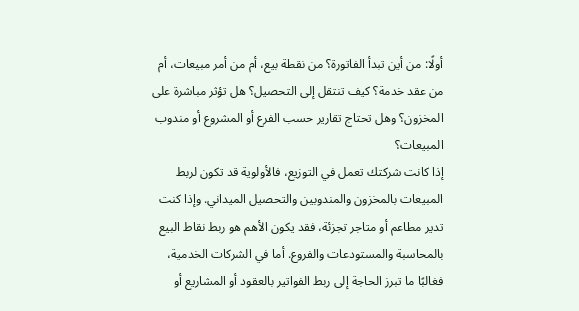أولًا: من أين تبدأ الفاتورة؟ من نقطة بيع، أم من أمر مبيعات، أم من عقد خدمة؟ كيف تنتقل إلى التحصيل؟ هل تؤثر مباشرة على المخزون؟ وهل تحتاج تقارير حسب الفرع أو المشروع أو مندوب المبيعات؟
إذا كانت شركتك تعمل في التوزيع، فالأولوية قد تكون لربط المبيعات بالمخزون والمندوبين والتحصيل الميداني. وإذا كنت تدير مطاعم أو متاجر تجزئة، فقد يكون الأهم هو ربط نقاط البيع بالمحاسبة والمستودعات والفروع. أما في الشركات الخدمية، فغالبًا ما تبرز الحاجة إلى ربط الفواتير بالعقود أو المشاريع أو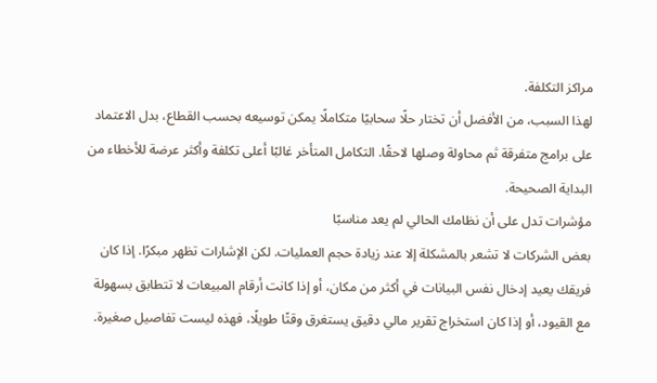مراكز التكلفة.
لهذا السبب، من الأفضل أن تختار حلًا سحابيًا متكاملًا يمكن توسيعه بحسب القطاع، بدل الاعتماد على برامج متفرقة ثم محاولة وصلها لاحقًا. التكامل المتأخر غالبًا أعلى تكلفة وأكثر عرضة للأخطاء من البداية الصحيحة.
مؤشرات تدل على أن نظامك الحالي لم يعد مناسبًا
بعض الشركات لا تشعر بالمشكلة إلا عند زيادة حجم العمليات. لكن الإشارات تظهر مبكرًا. إذا كان فريقك يعيد إدخال نفس البيانات في أكثر من مكان، أو إذا كانت أرقام المبيعات لا تتطابق بسهولة مع القيود، أو إذا كان استخراج تقرير مالي دقيق يستغرق وقتًا طويلًا، فهذه ليست تفاصيل صغيرة.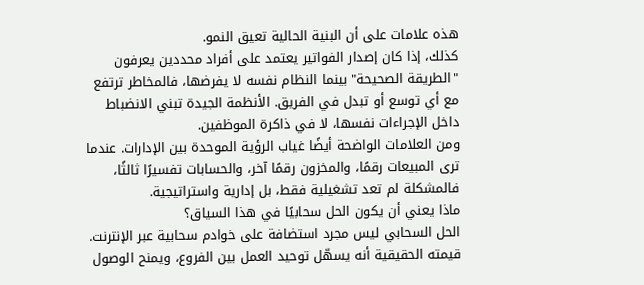هذه علامات على أن البنية الحالية تعيق النمو.
كذلك، إذا كان إصدار الفواتير يعتمد على أفراد محددين يعرفون "الطريقة الصحيحة" بينما النظام نفسه لا يفرضها، فالمخاطر ترتفع مع أي توسع أو تبدل في الفريق. الأنظمة الجيدة تبني الانضباط داخل الإجراءات نفسها، لا في ذاكرة الموظفين.
ومن العلامات الواضحة أيضًا غياب الرؤية الموحدة بين الإدارات. عندما ترى المبيعات رقمًا، والمخزون رقمًا آخر، والحسابات تفسيرًا ثالثًا، فالمشكلة لم تعد تشغيلية فقط، بل إدارية واستراتيجية.
ماذا يعني أن يكون الحل سحابيًا في هذا السياق؟
الحل السحابي ليس مجرد استضافة على خوادم سحابية عبر الإنترنت. قيمته الحقيقية أنه يسهّل توحيد العمل بين الفروع، ويمنح الوصول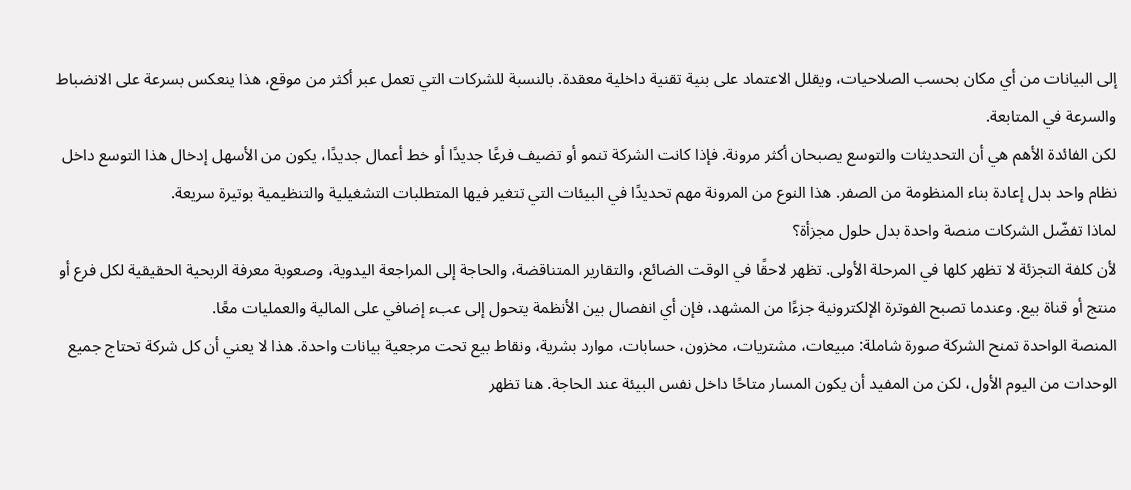إلى البيانات من أي مكان بحسب الصلاحيات، ويقلل الاعتماد على بنية تقنية داخلية معقدة. بالنسبة للشركات التي تعمل عبر أكثر من موقع، هذا ينعكس بسرعة على الانضباط والسرعة في المتابعة.
لكن الفائدة الأهم هي أن التحديثات والتوسع يصبحان أكثر مرونة. فإذا كانت الشركة تنمو أو تضيف فرعًا جديدًا أو خط أعمال جديدًا، يكون من الأسهل إدخال هذا التوسع داخل نظام واحد بدل إعادة بناء المنظومة من الصفر. هذا النوع من المرونة مهم تحديدًا في البيئات التي تتغير فيها المتطلبات التشغيلية والتنظيمية بوتيرة سريعة.
لماذا تفضّل الشركات منصة واحدة بدل حلول مجزأة؟
لأن كلفة التجزئة لا تظهر كلها في المرحلة الأولى. تظهر لاحقًا في الوقت الضائع، والتقارير المتناقضة، والحاجة إلى المراجعة اليدوية، وصعوبة معرفة الربحية الحقيقية لكل فرع أو منتج أو قناة بيع. وعندما تصبح الفوترة الإلكترونية جزءًا من المشهد، فإن أي انفصال بين الأنظمة يتحول إلى عبء إضافي على المالية والعمليات معًا.
المنصة الواحدة تمنح الشركة صورة شاملة: مبيعات، مشتريات، مخزون، حسابات، موارد بشرية، ونقاط بيع تحت مرجعية بيانات واحدة. هذا لا يعني أن كل شركة تحتاج جميع الوحدات من اليوم الأول، لكن من المفيد أن يكون المسار متاحًا داخل نفس البيئة عند الحاجة. هنا تظهر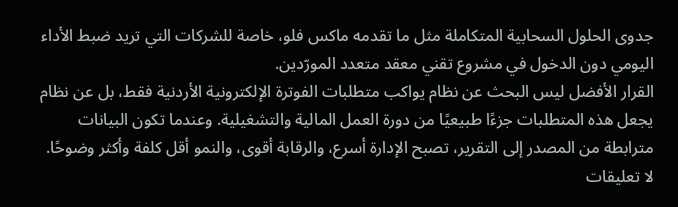جدوى الحلول السحابية المتكاملة مثل ما تقدمه ماكس فلو، خاصة للشركات التي تريد ضبط الأداء اليومي دون الدخول في مشروع تقني معقد متعدد المورّدين.
القرار الأفضل ليس البحث عن نظام يواكب متطلبات الفوترة الإلكترونية الأردنية فقط، بل عن نظام يجعل هذه المتطلبات جزءًا طبيعيًا من دورة العمل المالية والتشغيلية. وعندما تكون البيانات مترابطة من المصدر إلى التقرير، تصبح الإدارة أسرع، والرقابة أقوى، والنمو أقل كلفة وأكثر وضوحًا.
لا تعليقات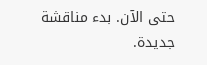حتى الآن. بدء مناقشة جديدة.